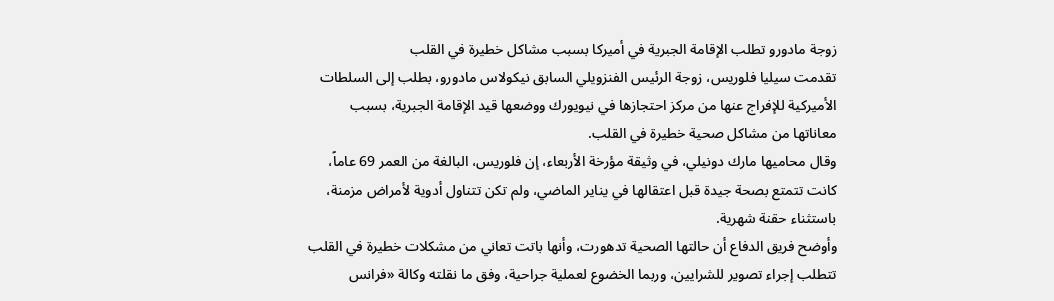زوجة مادورو تطلب الإقامة الجبرية في أميركا بسبب مشاكل خطيرة في القلب
تقدمت سيليا فلوريس، زوجة الرئيس الفنزويلي السابق نيكولاس مادورو، بطلب إلى السلطات الأميركية للإفراج عنها من مركز احتجازها في نيويورك ووضعها قيد الإقامة الجبرية، بسبب معاناتها من مشاكل صحية خطيرة في القلب.
وقال محاميها مارك دونيلي، في وثيقة مؤرخة الأربعاء، إن فلوريس، البالغة من العمر 69 عاماً، كانت تتمتع بصحة جيدة قبل اعتقالها في يناير الماضي، ولم تكن تتناول أدوية لأمراض مزمنة، باستثناء حقنة شهرية.
وأوضح فريق الدفاع أن حالتها الصحية تدهورت، وأنها باتت تعاني من مشكلات خطيرة في القلب تتطلب إجراء تصوير للشرايين، وربما الخضوع لعملية جراحية، وفق ما نقلته وكالة «فرانس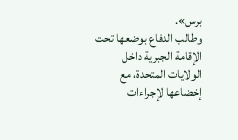برس».
وطالب الدفاع بوضعها تحت الإقامة الجبرية داخل الولايات المتحدة، مع إخضاعها لإجراءات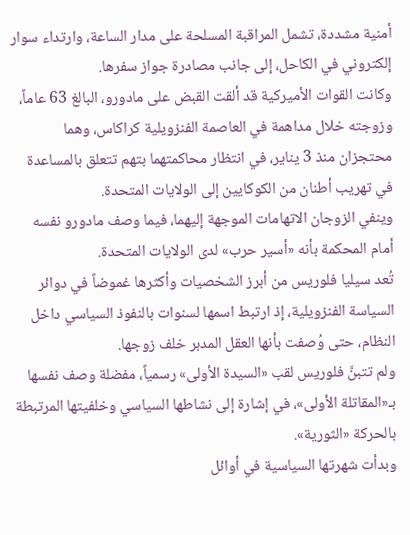أمنية مشددة، تشمل المراقبة المسلحة على مدار الساعة، وارتداء سوار إلكتروني في الكاحل، إلى جانب مصادرة جواز سفرها.
وكانت القوات الأميركية قد ألقت القبض على مادورو، البالغ 63 عاماً، وزوجته خلال مداهمة في العاصمة الفنزويلية كراكاس، وهما محتجزان منذ 3 يناير، في انتظار محاكمتهما بتهم تتعلق بالمساعدة في تهريب أطنان من الكوكايين إلى الولايات المتحدة.
وينفي الزوجان الاتهامات الموجهة إليهما، فيما وصف مادورو نفسه أمام المحكمة بأنه «أسير حرب» لدى الولايات المتحدة.
تُعد سيليا فلوريس من أبرز الشخصيات وأكثرها غموضاً في دوائر السياسة الفنزويلية، إذ ارتبط اسمها لسنوات بالنفوذ السياسي داخل النظام، حتى وُصفت بأنها العقل المدبر خلف زوجها.
ولم تتبنَّ فلوريس لقب «السيدة الأولى» رسمياً، مفضلة وصف نفسها بـ«المقاتلة الأولى»، في إشارة إلى نشاطها السياسي وخلفيتها المرتبطة بالحركة «الثورية».
وبدأت شهرتها السياسية في أوائل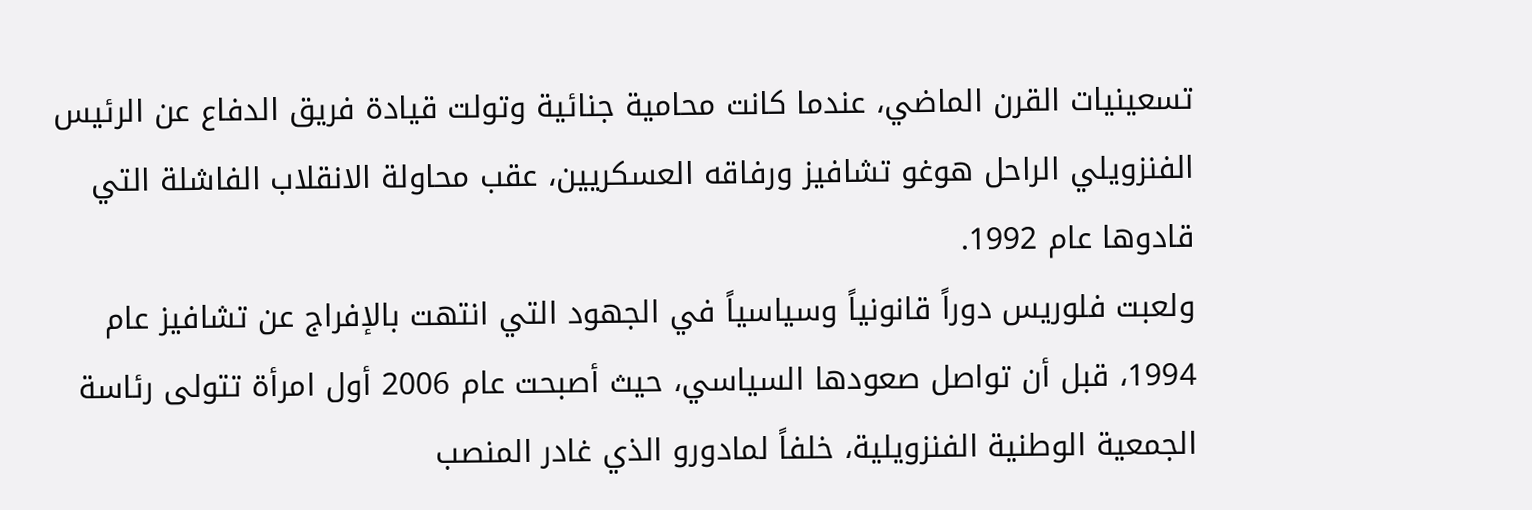تسعينيات القرن الماضي، عندما كانت محامية جنائية وتولت قيادة فريق الدفاع عن الرئيس الفنزويلي الراحل هوغو تشافيز ورفاقه العسكريين، عقب محاولة الانقلاب الفاشلة التي قادوها عام 1992.
ولعبت فلوريس دوراً قانونياً وسياسياً في الجهود التي انتهت بالإفراج عن تشافيز عام 1994، قبل أن تواصل صعودها السياسي، حيث أصبحت عام 2006 أول امرأة تتولى رئاسة الجمعية الوطنية الفنزويلية، خلفاً لمادورو الذي غادر المنصب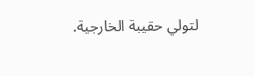لتولي حقيبة الخارجية.